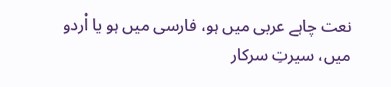نعت چاہے عربی میں ہو، فارسی میں ہو یا اْردو میں، سیرتِ سرکار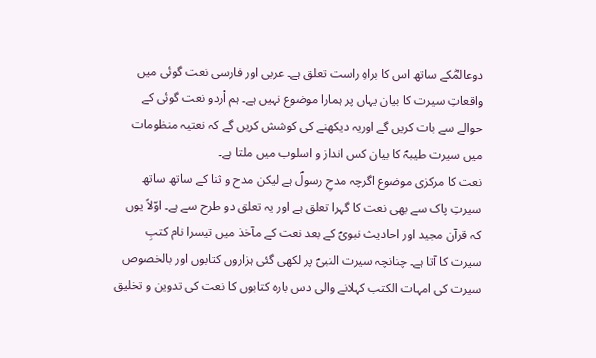دوعالمؓکے ساتھ اس کا براہِ راست تعلق ہے۔ عربی اور فارسی نعت گوئی میں واقعاتِ سیرت کا بیان یہاں پر ہمارا موضوع نہیں ہے۔ ہم اْردو نعت گوئی کے حوالے سے بات کریں گے اوریہ دیکھنے کی کوشش کریں گے کہ نعتیہ منظومات میں سیرت طیبہؐ کا بیان کس انداز و اسلوب میں ملتا ہے۔
نعت کا مرکزی موضوع اگرچہ مدحِ رسولؐ ہے لیکن مدح و ثنا کے ساتھ ساتھ سیرتِ پاک سے بھی نعت کا گہرا تعلق ہے اور یہ تعلق دو طرح سے ہے۔ اوّلاً یوں کہ قرآن مجید اور احادیث نبویؐ کے بعد نعت کے مآخذ میں تیسرا نام کتبِ سیرت کا آتا ہے۔ چنانچہ سیرت النبیؐ پر لکھی گئی ہزاروں کتابوں اور بالخصوص سیرت کی امہات الکتب کہلانے والی دس بارہ کتابوں کا نعت کی تدوین و تخلیق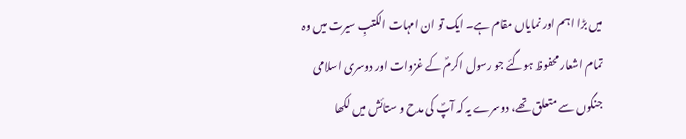میں بڑا اہم اور نمایاں مقام ہے۔ ایک تو ان امہات الکتبِ سیرت میں وہ تمام اشعار محفوظ ہوگئے جو رسول اکرمؐ کے غزوات اور دوسری اسلامی جنگوں سے متعلق تھے، دوسرے یہ کہ آپؐ کی مدح و ستائش میں لکھا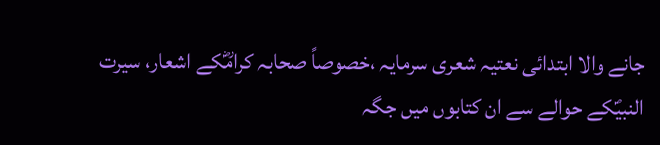جانے والا ابتدائی نعتیہ شعری سرمایہ ،خصوصاً صحابہ کرامؓکے اشعار، سیرت النبیؐکے حوالے سے ان کتابوں میں جگہ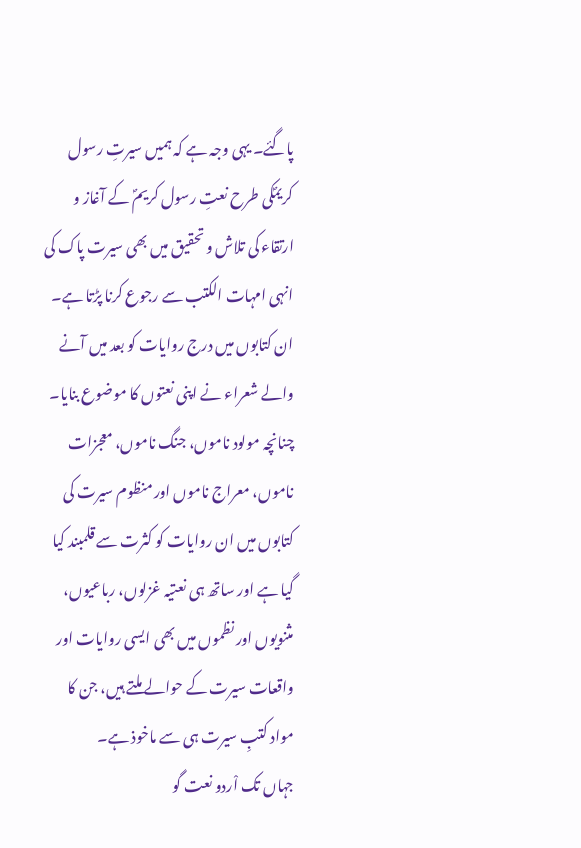پاگئے۔ یہی وجہ ہے کہ ہمیں سیرتِ رسول کریمؐکی طرح نعتِ رسول کریمؐ کے آغاز و ارتقاء کی تلاش و تحقیق میں بھی سیرت پاک کی انہی امہات الکتب سے رجوع کرنا پڑتا ہے۔
ان کتابوں میں درج روایات کو بعد میں آنے والے شعراء نے اپنی نعتوں کا موضوع بنایا۔ چنانچہ مولود ناموں، جنگ ناموں، معجزات ناموں، معراج ناموں اور منظوم سیرت کی کتابوں میں ان روایات کو کثرت سے قلمبند کیا گیا ہے اور ساتھ ہی نعتیہ غزلوں، رباعیوں، مثنویوں اور نظموں میں بھی ایسی روایات اور واقعات سیرت کے حوالے ملتے ہیں، جن کا مواد کتبِ سیرت ہی سے ماخوذ ہے۔
جہاں تک اْردو نعت گو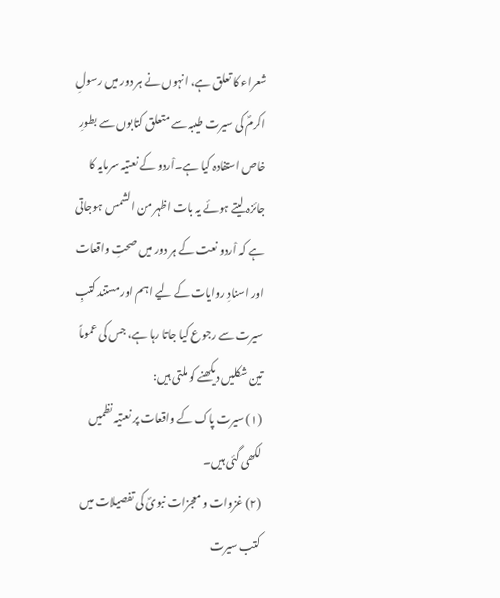شعراء کا تعلق ہے، انہوں نے ہر دور میں رسولِ اکرمؐ کی سیرت طیبہ سے متعلق کتابوں سے بطورِ خاص استفادہ کیا ہے۔اْردو کے نعتیہ سرمایہ کا جائزہ لیتے ہوئے یہ بات اظہر من الشمس ہوجاتی ہے کہ اْردو نعت کے ہر دور میں صحتِ واقعات اور اسنادِ روایات کے لیے اہم اور مستند کتبِ سیرت سے رجوع کیا جاتا رہا ہے، جس کی عموماً تین شکلیں دیکھنے کو ملتی ہیں:
(۱) سیرت پاک کے واقعات پر نعتیہ نظمیں لکھی گئی ہیں۔
(۲) غزوات و معجزات نبویؐ کی تفصیلات میں کتب سیرت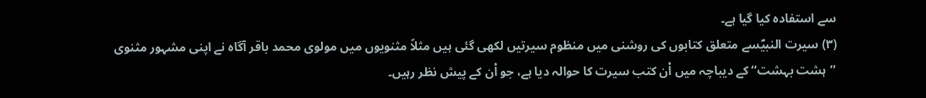سے استفادہ کیا گیا ہے۔
(۳) سیرت النبیؐسے متعلق کتابوں کی روشنی میں منظوم سیرتیں لکھی گئی ہیں مثلاً مثنویوں میں مولوی محمد باقر آگاہ نے اپنی مشہور مثنوی ’’ہشت بہشت‘‘ کے دیباچہ میں اْن کتب سیرت کا حوالہ دیا ہے، جو اْن کے پیش نظر رہیں۔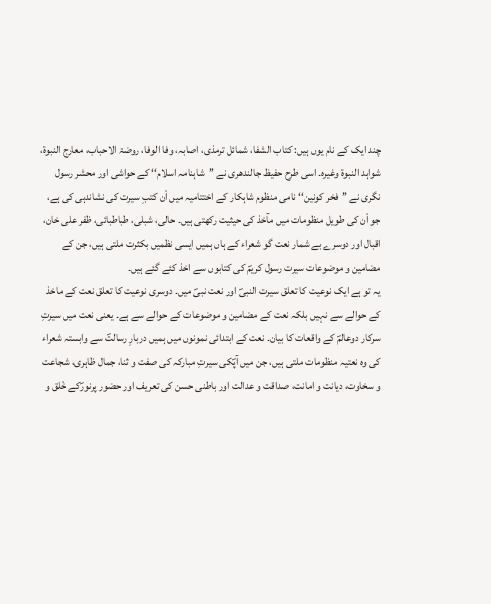چند ایک کے نام یوں ہیں: کتاب الشفا، شمائل ترمذی، اصابہ، وفا الوفا، روضۃ الاحباب، معارج النبوۃ، شواہد النبوۃ وغیرہ۔ اسی طرح حفیظ جالندھری نے ’’شاہنامہ اسلام‘‘ کے حواشی اور محشر رسول نگری نے ’’فخر کونین‘‘ نامی منظوم شاہکار کے اختتامیہ میں اْن کتبِ سیرت کی نشاندہی کی ہے، جو اْن کی طویل منظومات میں مآخذ کی حیثیت رکھتی ہیں۔ حالی، شبلی، طباطبائی، ظفر علی خان، اقبال اور دوسرے بے شمار نعت گو شعراء کے ہاں ہمیں ایسی نظمیں بکثرت ملتی ہیں، جن کے مضامین و موضوعات سیرت رسول کریمؐ کی کتابوں سے اخذ کئے گئے ہیں۔
یہ تو ہے ایک نوعیت کا تعلق سیرت النبیؐ اور نعت نبیؐ میں۔ دوسری نوعیت کا تعلق نعت کے ماخذ کے حوالے سے نہیں بلکہ نعت کے مضامین و موضوعات کے حوالے سے ہے۔ یعنی نعت میں سیرتِ سرکار دوعالمؐ کے واقعات کا بیان۔ نعت کے ابتدائی نمونوں میں ہمیں دربارِ رسالتؐ سے وابستہ شعراء کی وہ نعتیہ منظومات ملتی ہیں، جن میں آپؐکی سیرتِ مبارکہ کی صفت و ثنا، جمال ظاہری، شجاعت و سخاوت، دیانت و امانت، صداقت و عدالت اور باطنی حسن کی تعریف اور حضور پرنورؐکے خْلق و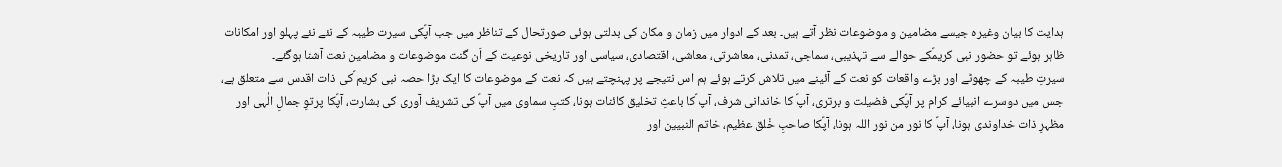ہدایت کا بیان وغیرہ جیسے مضامین و موضوعات نظر آتے ہیں۔ بعد کے ادوار میں زمان و مکان کی بدلتی ہوئی صورتحال کے تناظر میں جب آپؐکی سیرت طیبہ کے نئے نئے پہلو اور امکانات ظاہر ہوئے تو حضور نبی کریمؐکے حوالے سے تہذیبی، سماجی، تمدنی، معاشرتی، معاشی، اقتصادی، سیاسی اور تاریخی نوعیت کے اَن گنت موضوعات و مضامین نعت آشنا ہوگئے۔
سیرتِ طیبہ کے چھوٹے اور بڑے واقعات کو نعت کے آئینے میں تلاش کرتے ہوئے ہم اس نتیجے پر پہنچتے ہیں کہ نعت کے موضوعات کا ایک بڑا حصہ نبی کریم ؐکی ذات اقدس سے متعلق ہے، جس میں دوسرے انبیائے کرام پر آپؐکی فضیلت و برتری، آپؐ کا خاندانی شرف، آپ ؐکا باعثِ تخلیق کائنات ہونا، کتبِ سماوی میں آپؐ کی تشریف آوری کی بشارت، آپؐکا پرتوِ جمالِ الٰہی اور مظہرِ ذات خداوندی ہونا، آپؐ کا نور من نور اللہ ہونا، آپؐکا صاحبِ خْلق عظیم، خاتم النبیین اور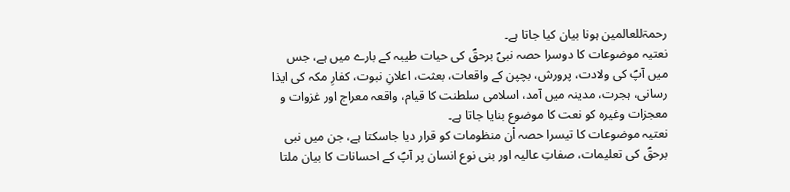رحمۃللعالمین ہونا بیان کیا جاتا ہے۔
نعتیہ موضوعات کا دوسرا حصہ نبیؐ برحقؐ کی حیات طیبہ کے بارے میں ہے، جس میں آپؐ کی ولادت، پرورش، بچپن کے واقعات، بعثت، اعلانِ نبوت، کفارِ مکہ کی ایذا رسانی، ہجرت، مدینہ میں آمد، اسلامی سلطنت کا قیام، واقعہ معراج اور غزوات و معجزات وغیرہ کو نعت کا موضوع بنایا جاتا ہے۔
نعتیہ موضوعات کا تیسرا حصہ اْن منظومات کو قرار دیا جاسکتا ہے، جن میں نبی برحقؐ کی تعلیمات، صفاتِ عالیہ اور بنی نوع انسان پر آپؐ کے احسانات کا بیان ملتا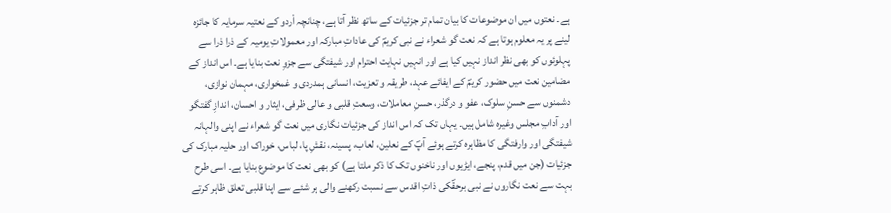ہے۔ نعتوں میں ان موضوعات کا بیان تمام تر جزئیات کے ساتھ نظر آتا ہے، چنانچہ اْردو کے نعتیہ سرمایہ کا جائزہ لینے پر یہ معلوم ہوتا ہے کہ نعت گو شعراء نے نبی کریمؐ کی عاداتِ مبارکہ اور معمولاتِ یومیہ کے ذرا ذرا سے پہلوئوں کو بھی نظر انداز نہیں کیا ہے اور انہیں نہایت احترام اور شیفتگی سے جزوِ نعت بنایا ہے۔ اس انداز کے مضامین نعت میں حضور کریمؐ کے ایفائے عہد، طریقہ و تعزیت، انسانی ہمدردی و غمخواری، مہمان نوازی، دشمنوں سے حسنِ سلوک، عفو و درگذر، حسنِ معاملات، وسعتِ قلبی و عالی ظرفی، ایثار و احسان، اندازِ گفتگو اور آدابِ مجلس وغیرہ شامل ہیں۔ یہاں تک کہ اس انداز کی جزئیات نگاری میں نعت گو شعراء نے اپنی والہانہ شیفتگی اور وارفتگی کا مظاہرہ کرتے ہوئے آپؐ کے نعلین، لعاب، پسینہ، نقشِ پا، لباس، خوراک اور حلیہ مبارک کی جزئیات (جن میں قدم، پنجے، ایڑیوں اور ناخنوں تک کا ذکر ملتا ہے) کو بھی نعت کا موضوع بنایا ہے۔ اسی طرح بہت سے نعت نگاروں نے نبی برحقؐکی ذاتِ اقدس سے نسبت رکھنے والی ہر شئے سے اپنا قلبی تعلق ظاہر کرتے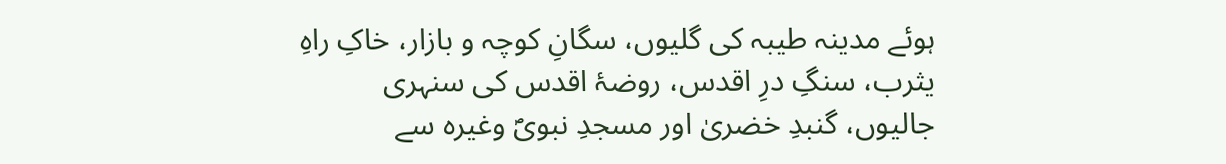ہوئے مدینہ طیبہ کی گلیوں، سگانِ کوچہ و بازار، خاکِ راہِ یثرب، سنگِ درِ اقدس، روضۂ اقدس کی سنہری جالیوں، گنبدِ خضریٰ اور مسجدِ نبویؐ وغیرہ سے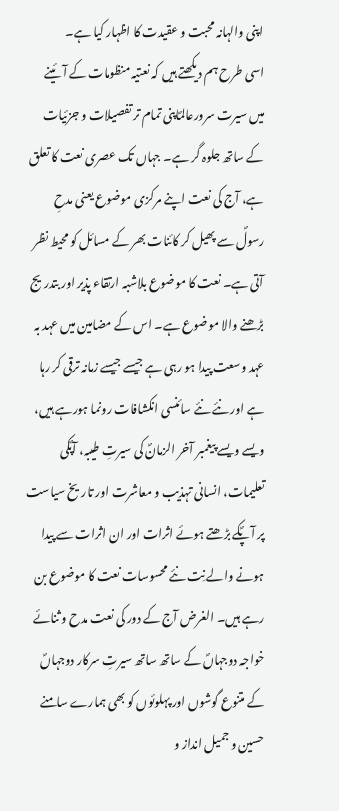اپنی والہانہ محبت و عقیدت کا اظہار کیا ہے۔
اسی طرح ہم دیکھتے ہیں کہ نعتیہ منظومات کے آئینے میں سیرت سرورعالمؐاپنی تمام تر تفصیلات و جزئیات کے ساتھ جلوہ گر ہے۔ جہاں تک عصری نعت کا تعلق ہے، آج کی نعت اپنے مرکزی موضوع یعنی مدحِ رسولؐ سے پھیل کر کائنات بھر کے مسائل کو محیط نظر آتی ہے۔ نعت کا موضوع بلاشبہ ارتقاء پذیر اور بتدریج بڑھنے والا موضوع ہے۔ اس کے مضامین میں عہد بہ عہد وسعت پیدا ہو رہی ہے جیسے جیسے زمانہ ترقی کر رہا ہے اور نئے نئے سائنسی انکشافات رونما ہورہے ہیں، ویسے ویسے پیغمبر آخر الزمانؐ کی سیرتِ طیبہ، آپؐکی تعلیمات، انسانی تہذیب و معاشرت اور تاریخ سیاست پر آپؐکے بڑھتے ہوئے اثرات اور ان اثرات سے پیدا ہونے والے نِت نئے محسوسات نعت کا موضوع بن رہے ہیں۔ الغرض آج کے دور کی نعت مدح و ثنائے خواجہ دوجہاںؐ کے ساتھ ساتھ سیرتِ سرکار دوجہاںؐ کے متنوع گوشوں اور پہلوئوں کو بھی ہمارے سامنے حسین و جمیل انداز و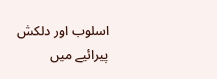اسلوب اور دلکش پیرائیے میں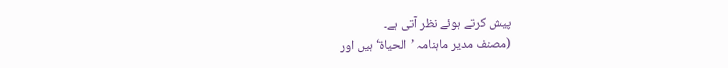پیش کرتے ہوئے نظر آتی ہے۔
(مصنف مدیر ماہنامہ ’الحیاۃ‘ ہیں اور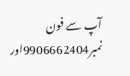آپ سے فون نمبر9906662404اور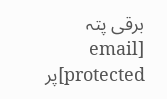برقی پتہ [email protected]پر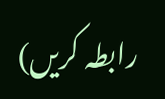رابطہ کریں)